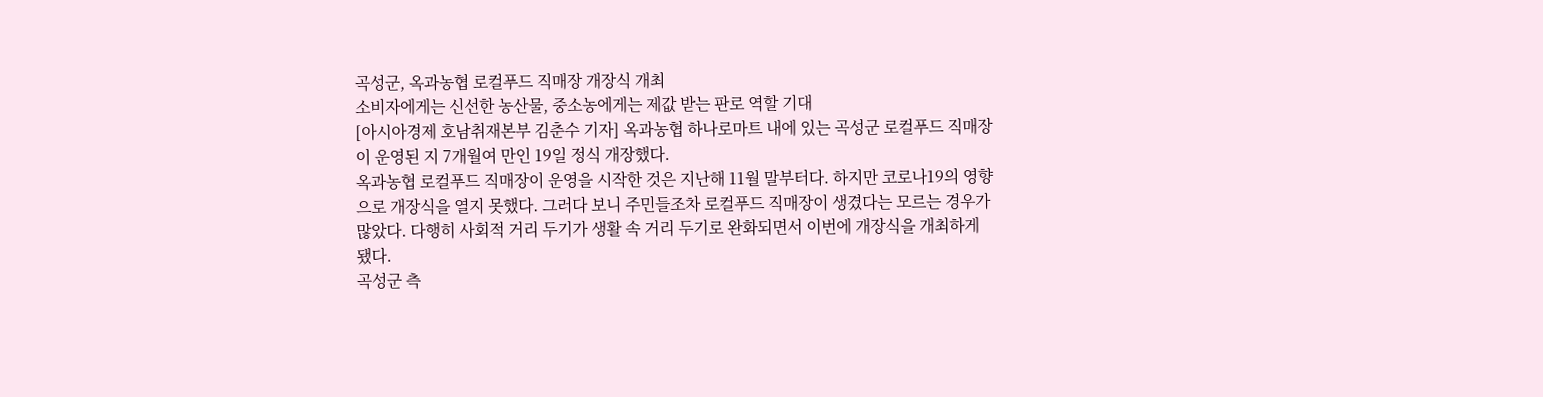곡성군, 옥과농협 로컬푸드 직매장 개장식 개최
소비자에게는 신선한 농산물, 중소농에게는 제값 받는 판로 역할 기대
[아시아경제 호남취재본부 김춘수 기자] 옥과농협 하나로마트 내에 있는 곡성군 로컬푸드 직매장이 운영된 지 7개월여 만인 19일 정식 개장했다.
옥과농협 로컬푸드 직매장이 운영을 시작한 것은 지난해 11월 말부터다. 하지만 코로나19의 영향으로 개장식을 열지 못했다. 그러다 보니 주민들조차 로컬푸드 직매장이 생겼다는 모르는 경우가 많았다. 다행히 사회적 거리 두기가 생활 속 거리 두기로 완화되면서 이번에 개장식을 개최하게 됐다.
곡성군 측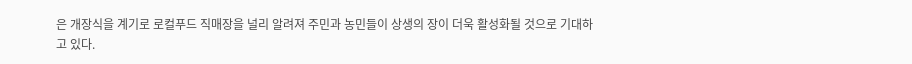은 개장식을 계기로 로컬푸드 직매장을 널리 알려져 주민과 농민들이 상생의 장이 더욱 활성화될 것으로 기대하고 있다.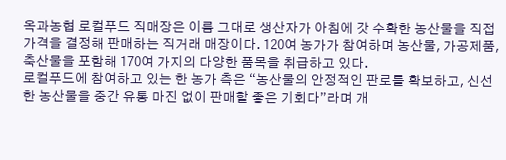옥과농협 로컬푸드 직매장은 이름 그대로 생산자가 아침에 갓 수확한 농산물을 직접 가격을 결정해 판매하는 직거래 매장이다. 120여 농가가 참여하며 농산물, 가공제품, 축산물을 포함해 170여 가지의 다양한 품목을 취급하고 있다.
로컬푸드에 참여하고 있는 한 농가 측은 “농산물의 안정적인 판로를 확보하고, 신선한 농산물을 중간 유통 마진 없이 판매할 좋은 기회다”라며 개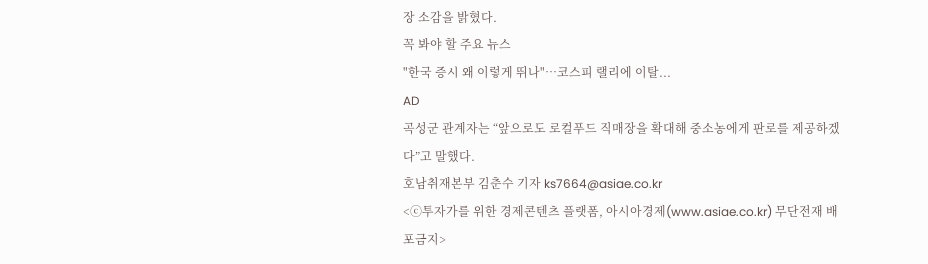장 소감을 밝혔다.
꼭 봐야 할 주요 뉴스
"한국 증시 왜 이렇게 뛰나"…코스피 랠리에 이탈...
AD
곡성군 관계자는 “앞으로도 로컬푸드 직매장을 확대해 중소농에게 판로를 제공하겠다”고 말했다.
호남취재본부 김춘수 기자 ks7664@asiae.co.kr
<ⓒ투자가를 위한 경제콘텐츠 플랫폼, 아시아경제(www.asiae.co.kr) 무단전재 배포금지>